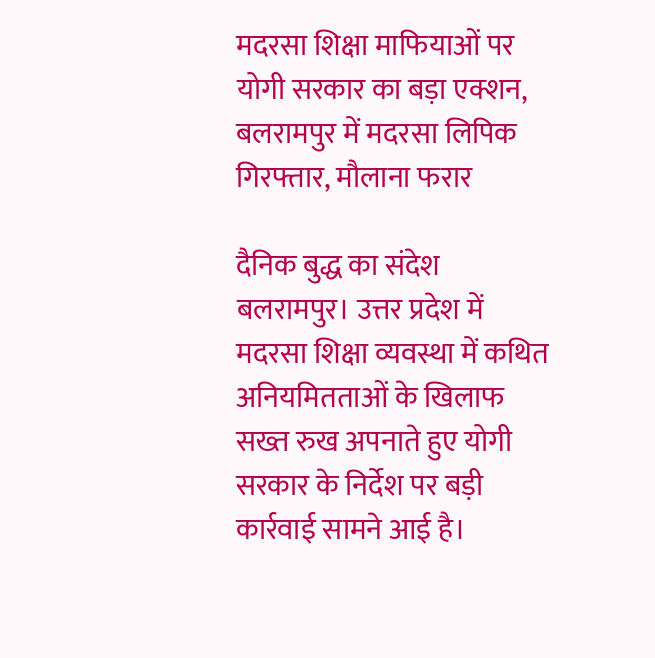मदरसा शिक्षा माफियाओं पर योगी सरकार का बड़ा एक्शन, बलरामपुर में मदरसा लिपिक गिरफ्तार, मौलाना फरार

दैनिक बुद्ध का संदेश
बलरामपुर। उत्तर प्रदेश में मदरसा शिक्षा व्यवस्था में कथित अनियमितताओं के खिलाफ सख्त रुख अपनाते हुए योगी सरकार के निर्देश पर बड़ी कार्रवाई सामने आई है।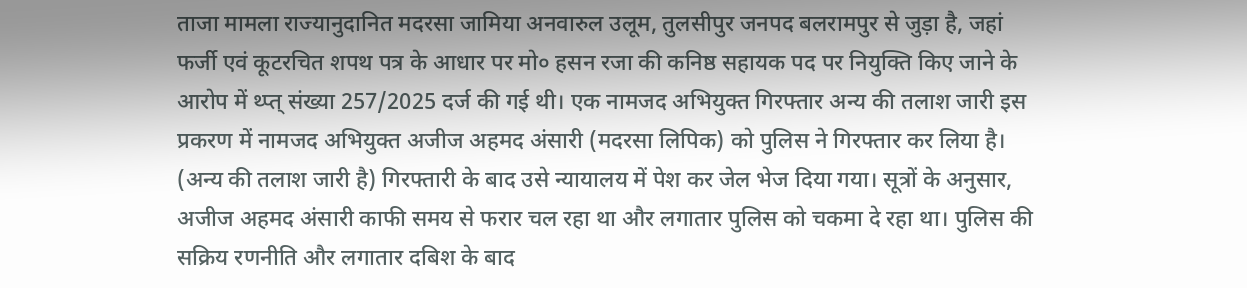ताजा मामला राज्यानुदानित मदरसा जामिया अनवारुल उलूम, तुलसीपुर जनपद बलरामपुर से जुड़ा है, जहां फर्जी एवं कूटरचित शपथ पत्र के आधार पर मो० हसन रजा की कनिष्ठ सहायक पद पर नियुक्ति किए जाने के आरोप में थ्प्त् संख्या 257/2025 दर्ज की गई थी। एक नामजद अभियुक्त गिरफ्तार अन्य की तलाश जारी इस प्रकरण में नामजद अभियुक्त अजीज अहमद अंसारी (मदरसा लिपिक) को पुलिस ने गिरफ्तार कर लिया है। (अन्य की तलाश जारी है) गिरफ्तारी के बाद उसे न्यायालय में पेश कर जेल भेज दिया गया। सूत्रों के अनुसार, अजीज अहमद अंसारी काफी समय से फरार चल रहा था और लगातार पुलिस को चकमा दे रहा था। पुलिस की सक्रिय रणनीति और लगातार दबिश के बाद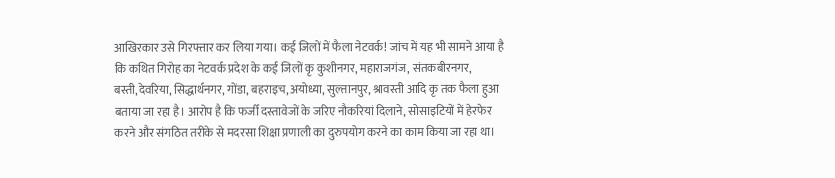आखिरकार उसे गिरफ्तार कर लिया गया। कई जिलों में फैला नेटवर्क! जांच में यह भी सामने आया है कि कथित गिरोह का नेटवर्क प्रदेश के कई जिलों कृ कुशीनगर, महाराजगंज, संतकबीरनगर, बस्ती,देवरिया, सिद्धार्थनगर, गोंडा, बहराइच, अयोध्या, सुल्तानपुर, श्रावस्ती आदि कृ तक फैला हुआ बताया जा रहा है। आरोप है कि फर्जी दस्तावेजों के जरिए नौकरियां दिलाने, सोसाइटियों में हेरफेर करने और संगठित तरीके से मदरसा शिक्षा प्रणाली का दुरुपयोग करने का काम किया जा रहा था।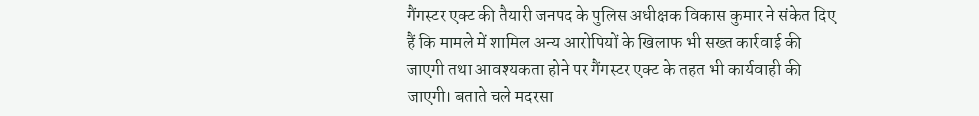गैंगस्टर एक्ट की तैयारी जनपद के पुलिस अधीक्षक विकास कुमार ने संकेत दिए हैं कि मामले में शामिल अन्य आरोपियों के खिलाफ भी सख्त कार्रवाई की जाएगी तथा आवश्यकता होने पर गैंगस्टर एक्ट के तहत भी कार्यवाही की जाएगी। बताते चले मदरसा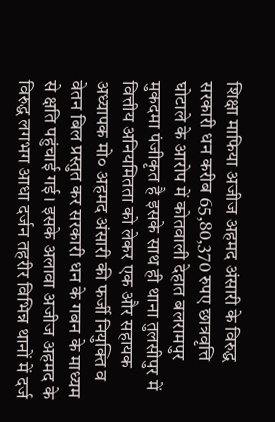शिक्षा माफिया अजीज अहमद अंसारी के विरुद्ध सरकारी धन करीब 65,80,370 रुपए छात्रवृत्ति घोटाले के आरोप में कोतवाली देहात बलरामपुर मुकदमा पंजीकृत है इसके साथ ही थाना तुलसीपुर में वित्तीय अनियमितता को लेकर एक और सहायक अध्यापक मो० अहमद अंसारी की फर्जी नियुक्ति व वेतन बिल प्रस्तुत कर सरकारी धन के गबन के माध्यम से क्षति पहुंचाई गई। इसके अलावा अजीज अहमद के विरुद्ध लगभग आधा दर्जन तहरीर विभिन्न थानों में दर्ज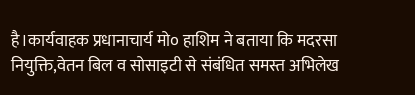है।कार्यवाहक प्रधानाचार्य मो० हाशिम ने बताया कि मदरसा नियुक्ति,वेतन बिल व सोसाइटी से संबंधित समस्त अभिलेख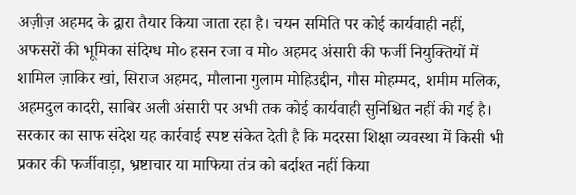अज़ीज़ अहमद के द्वारा तैयार किया जाता रहा है। चयन समिति पर कोई कार्यवाही नहीं, अफसरों की भूमिका संदिग्ध मो० हसन रजा व मो० अहमद अंसारी की फर्जी नियुक्तियों में शामिल ज़ाकिर खां, सिराज अहमद, मौलाना गुलाम मोहिउद्दीन, गौस मोहम्मद, शमीम मलिक, अहमदुल कादरी, साबिर अली अंसारी पर अभी तक कोई कार्यवाही सुनिश्चित नहीं की गई है। सरकार का साफ संदेश यह कार्रवाई स्पष्ट संकेत देती है कि मदरसा शिक्षा व्यवस्था में किसी भी प्रकार की फर्जीवाड़ा, भ्रष्टाचार या माफिया तंत्र को बर्दाश्त नहीं किया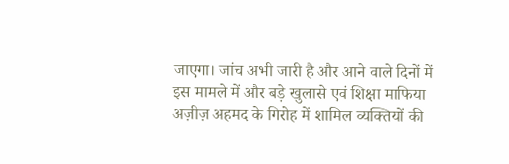जाएगा। जांच अभी जारी है और आने वाले दिनों में इस मामले में और बड़े खुलासे एवं शिक्षा माफिया अज़ीज़ अहमद के गिरोह में शामिल व्यक्तियों की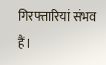गिरफ्तारियां संभव हैं।